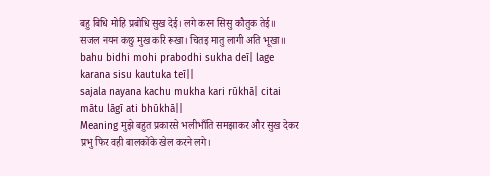बहु बिधि मोहि प्रबोधि सुख देई। लगे करन सिसु कौतुक तेई॥
सजल नयन कछु मुख करि रूखा। चितइ मातु लागी अति भूखा॥
bahu bidhi mohi prabodhi sukha deī| lage karana sisu kautuka teī||
sajala nayana kachu mukha kari rūkhā| citai mātu lāgī ati bhūkhā||
Meaning मुझे बहुत प्रकारसे भलीभाँति समझाकर और सुख देकर प्रभु फिर वही बालकोंके खेल करने लगे।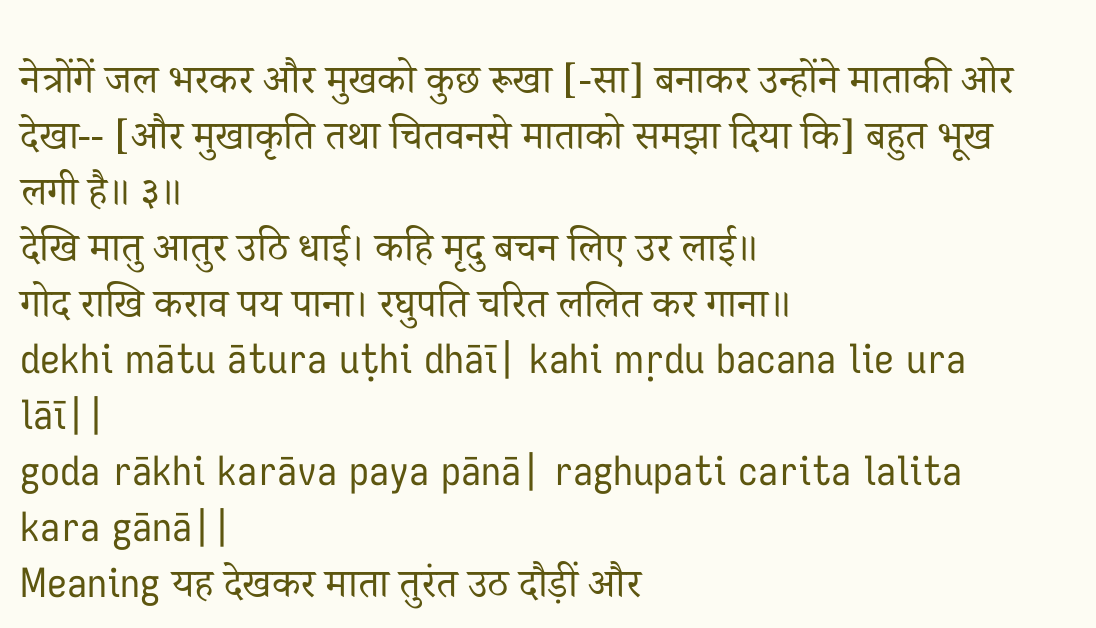नेत्रोंगें जल भरकर और मुखको कुछ रूखा [-सा] बनाकर उन्होंने माताकी ओर देखा-- [और मुखाकृति तथा चितवनसे माताको समझा दिया कि] बहुत भूख लगी है॥ ३॥
देखि मातु आतुर उठि धाई। कहि मृदु बचन लिए उर लाई॥
गोद राखि कराव पय पाना। रघुपति चरित ललित कर गाना॥
dekhi mātu ātura uṭhi dhāī| kahi mṛdu bacana lie ura lāī||
goda rākhi karāva paya pānā| raghupati carita lalita kara gānā||
Meaning यह देखकर माता तुरंत उठ दौड़ीं और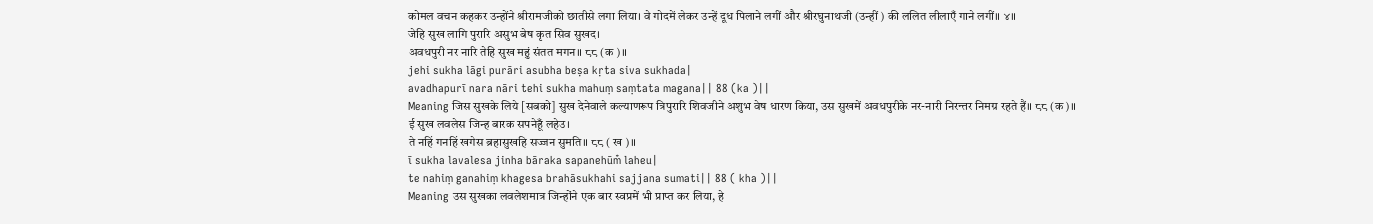कोमल वचन कहकर उन्होंने श्रीरामजीको छातीसे लगा लिया। वे गोदमें लेकर उन्हें दूध पिलाने लगीं और श्रीरघुनाथजी (उन्हीं ) की ललित लीलाएँ गाने लगीं॥ ४॥
जेहि सुख लागि पुरारि असुभ बेष कृत सिव सुखद।
अवधपुरी नर नारि तेहि सुख महुं संतत मगन॥ ८८ (क )॥
jehi sukha lāgi purāri asubha beṣa kṛta siva sukhada|
avadhapurī nara nāri tehi sukha mahuṃ saṃtata magana|| 88 (ka )||
Meaning जिस सुखके लिये [सबको] सुख देनेवाले कल्याणरूप त्रिपुरारि शिवजीने अशुभ वेष धारण किया, उस सुखमें अवधपुरीके नर-नारी निरन्तर निमग्र रहते हैं॥ ८८ (क)॥
ई सुख लवलेस जिन्ह बारक सपनेहूँ लहेउ।
ते नहिं गनहिं खगेस ब्रहासुखहि सज्जन सुमति॥ ८८ ( ख )॥
ī sukha lavalesa jinha bāraka sapanehūm̐ laheu|
te nahiṃ ganahiṃ khagesa brahāsukhahi sajjana sumati|| 88 ( kha )||
Meaning उस सुखका लवलेशमात्र जिन्होंने एक बार स्वप्रमें भी प्राप्त कर लिया, हे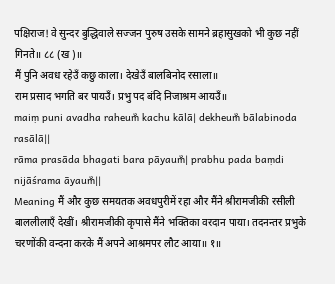पक्षिराज! वे सुन्दर बुद्धिवाले सज्जन पुरुष उसके सामने ब्रहासुखको भी कुछ नहीं गिनते॥ ८८ (ख)॥
मैं पुनि अवध रहेउँ कछु काला। देखेउँ बालबिनोद रसाला॥
राम प्रसाद भगति बर पायउँ। प्रभु पद बंदि निजाश्रम आयउँ॥
maiṃ puni avadha raheum̐ kachu kālā| dekheum̐ bālabinoda rasālā||
rāma prasāda bhagati bara pāyaum̐| prabhu pada baṃdi nijāśrama āyaum̐||
Meaning मैं और कुछ समयतक अवधपुरीमें रहा और मैंने श्रीरामजीकी रसीली बाललीलाएँ देखीं। श्रीरामजीकी कृपासे मैंने भक्तिका वरदान पाया। तदनन्तर प्रभुके चरणोंकी वन्दना करके मैं अपने आश्रमपर लौट आया॥ १॥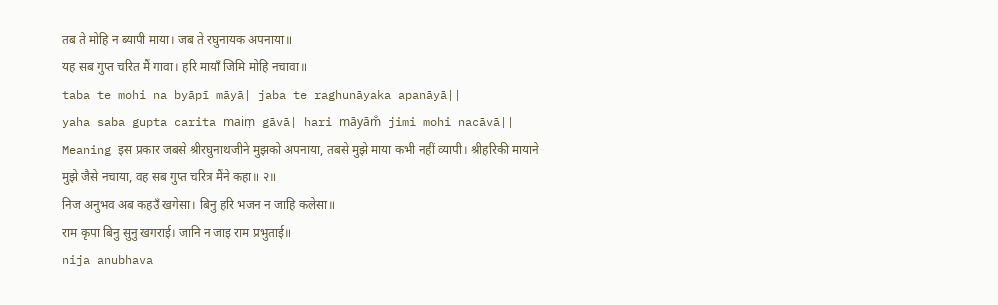तब ते मोहि न ब्यापी माया। जब ते रघुनायक अपनाया॥
यह सब गुप्त चरित मैं गावा। हरि मायाँ जिमि मोहि नचावा॥
taba te mohi na byāpī māyā| jaba te raghunāyaka apanāyā||
yaha saba gupta carita maiṃ gāvā| hari māyām̐ jimi mohi nacāvā||
Meaning इस प्रकार जबसे श्रीरघुनाथजीने मुझको अपनाया, तबसे मुझे माया कभी नहीं व्यापी। श्रीहरिकी मायाने मुझे जैसे नचाया, वह सब गुप्त चरित्र मैंने कहा॥ २॥
निज अनुभव अब कहउँ खगेसा। बिनु हरि भजन न जाहि कलेसा॥
राम कृपा बिनु सुनु खगराई। जानि न जाइ राम प्रभुताई॥
nija anubhava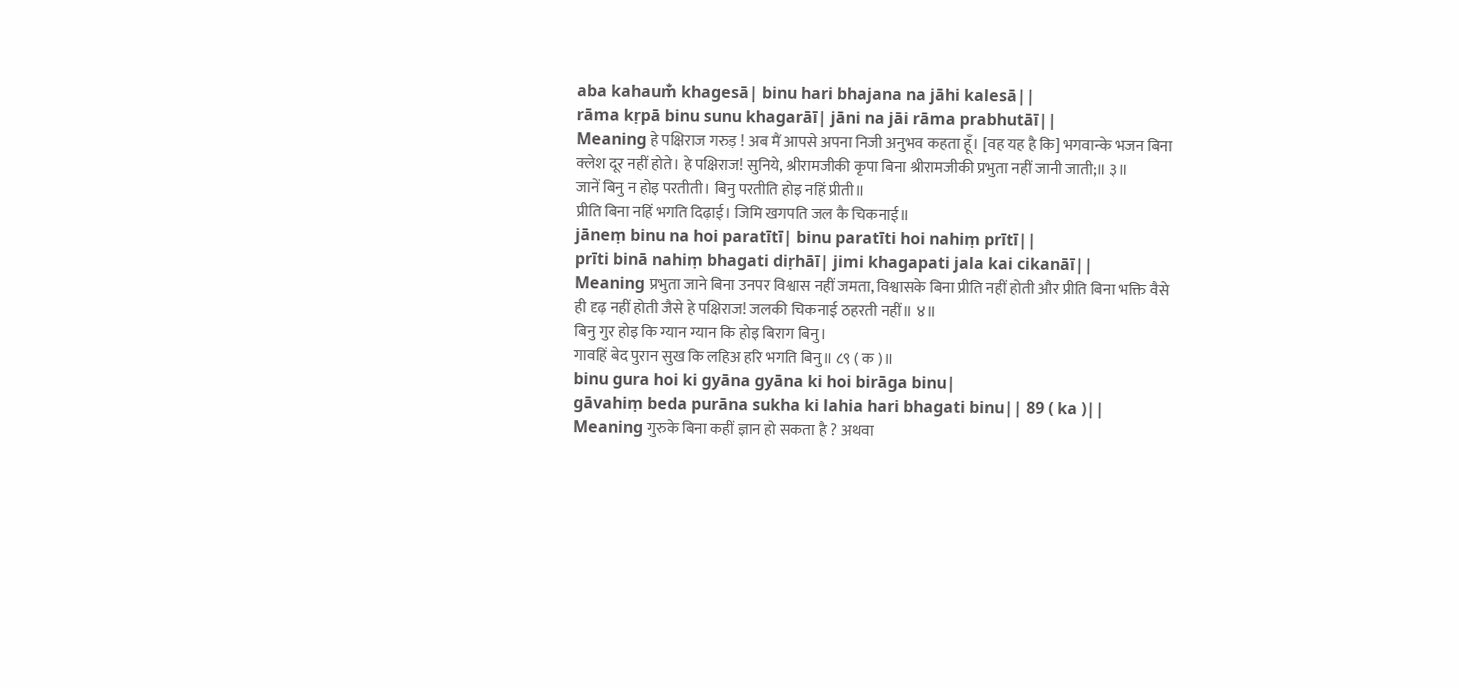aba kahaum̐ khagesā| binu hari bhajana na jāhi kalesā||
rāma kṛpā binu sunu khagarāī| jāni na jāi rāma prabhutāī||
Meaning हे पक्षिराज गरुड़ ! अब मैं आपसे अपना निजी अनुभव कहता हूँ। [वह यह है कि] भगवान्के भजन बिना क्लेश दूर नहीं होते। हे पक्षिराज! सुनिये, श्रीरामजीकी कृपा बिना श्रीरामजीकी प्रभुता नहीं जानी जाती;॥ ३॥
जानें बिनु न होइ परतीती। बिनु परतीति होइ नहिं प्रीती॥
प्रीति बिना नहिं भगति दिढ़ाई। जिमि खगपति जल कै चिकनाई॥
jāneṃ binu na hoi paratītī| binu paratīti hoi nahiṃ prītī||
prīti binā nahiṃ bhagati diṛhāī| jimi khagapati jala kai cikanāī||
Meaning प्रभुता जाने बिना उनपर विश्वास नहीं जमता, विश्वासके बिना प्रीति नहीं होती और प्रीति बिना भक्ति वैसे ही दृढ़ नहीं होती जैसे हे पक्षिराज! जलकी चिकनाई ठहरती नहीं॥ ४॥
बिनु गुर होइ कि ग्यान ग्यान कि होइ बिराग बिनु।
गावहिं बेद पुरान सुख कि लहिअ हरि भगति बिनु॥ ८९ ( क )॥
binu gura hoi ki gyāna gyāna ki hoi birāga binu|
gāvahiṃ beda purāna sukha ki lahia hari bhagati binu|| 89 ( ka )||
Meaning गुरुके बिना कहीं ज्ञान हो सकता है ? अथवा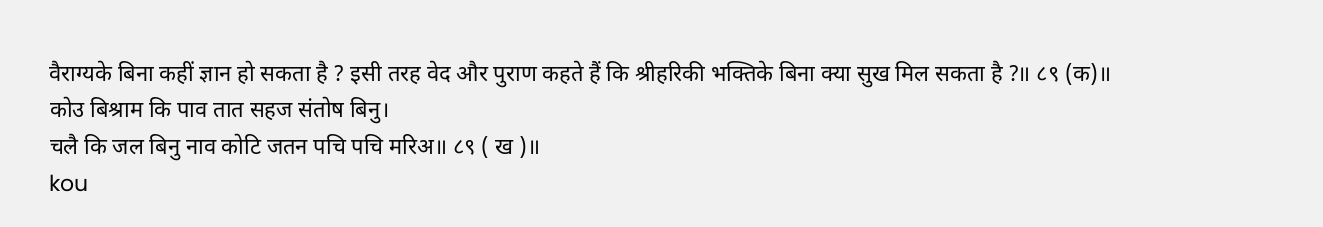वैराग्यके बिना कहीं ज्ञान हो सकता है ? इसी तरह वेद और पुराण कहते हैं कि श्रीहरिकी भक्तिके बिना क्या सुख मिल सकता है ?॥ ८९ (क)॥
कोउ बिश्राम कि पाव तात सहज संतोष बिनु।
चलै कि जल बिनु नाव कोटि जतन पचि पचि मरिअ॥ ८९ ( ख )॥
kou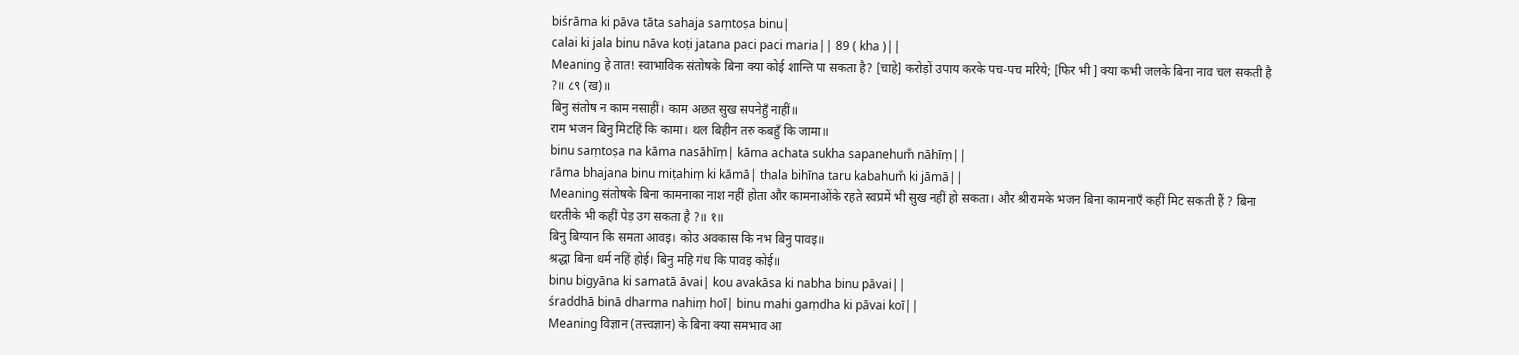biśrāma ki pāva tāta sahaja saṃtoṣa binu|
calai ki jala binu nāva koṭi jatana paci paci maria|| 89 ( kha )||
Meaning हे तात! स्वाभाविक संतोषके बिना क्या कोई शान्ति पा सकता है? [चाहे] करोड़ों उपाय करके पच-पच मरिये; [फिर भी ] क्या कभी जलके बिना नाव चल सकती है ?॥ ८९ (ख)॥
बिनु संतोष न काम नसाहीं। काम अछत सुख सपनेहुँ नाहीं॥
राम भजन बिनु मिटहिं कि कामा। थल बिहीन तरु कबहुँ कि जामा॥
binu saṃtoṣa na kāma nasāhīṃ| kāma achata sukha sapanehum̐ nāhīṃ||
rāma bhajana binu miṭahiṃ ki kāmā| thala bihīna taru kabahum̐ ki jāmā||
Meaning संतोषके बिना कामनाका नाश नहीं होता और कामनाओंके रहते स्वप्रमें भी सुख नहीं हो सकता। और श्रीरामके भजन बिना कामनाएँ कहीं मिट सकती हैं ? बिना धरतीके भी कहीं पेड़ उग सकता है ?॥ १॥
बिनु बिग्यान कि समता आवइ। कोउ अवकास कि नभ बिनु पावइ॥
श्रद्धा बिना धर्म नहिं होई। बिनु महि गंध कि पावइ कोई॥
binu bigyāna ki samatā āvai| kou avakāsa ki nabha binu pāvai||
śraddhā binā dharma nahiṃ hoī| binu mahi gaṃdha ki pāvai koī||
Meaning विज्ञान (तत्त्वज्ञान) के बिना क्या समभाव आ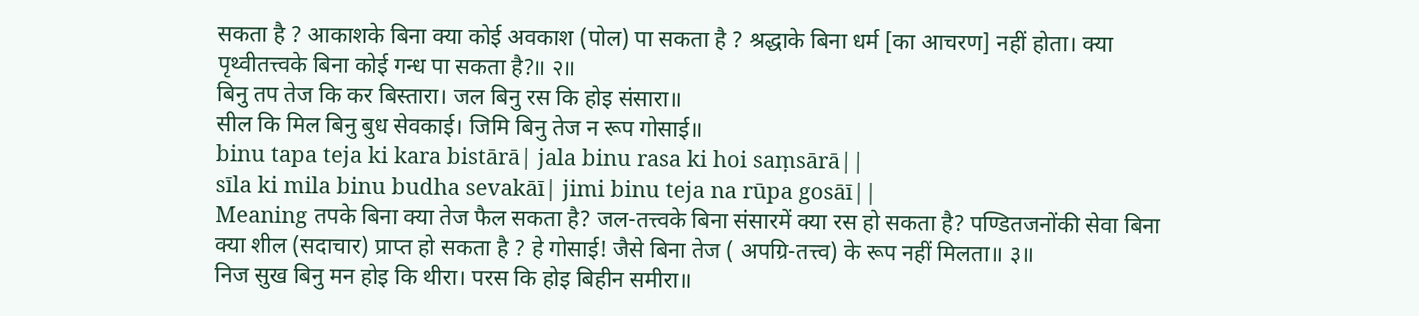सकता है ? आकाशके बिना क्या कोई अवकाश (पोल) पा सकता है ? श्रद्धाके बिना धर्म [का आचरण] नहीं होता। क्या पृथ्वीतत्त्वके बिना कोई गन्ध पा सकता है?॥ २॥
बिनु तप तेज कि कर बिस्तारा। जल बिनु रस कि होइ संसारा॥
सील कि मिल बिनु बुध सेवकाई। जिमि बिनु तेज न रूप गोसाई॥
binu tapa teja ki kara bistārā| jala binu rasa ki hoi saṃsārā||
sīla ki mila binu budha sevakāī| jimi binu teja na rūpa gosāī||
Meaning तपके बिना क्या तेज फैल सकता है? जल-तत्त्वके बिना संसारमें क्या रस हो सकता है? पण्डितजनोंकी सेवा बिना क्या शील (सदाचार) प्राप्त हो सकता है ? हे गोसाई! जैसे बिना तेज ( अपग्रि-तत्त्व) के रूप नहीं मिलता॥ ३॥
निज सुख बिनु मन होइ कि थीरा। परस कि होइ बिहीन समीरा॥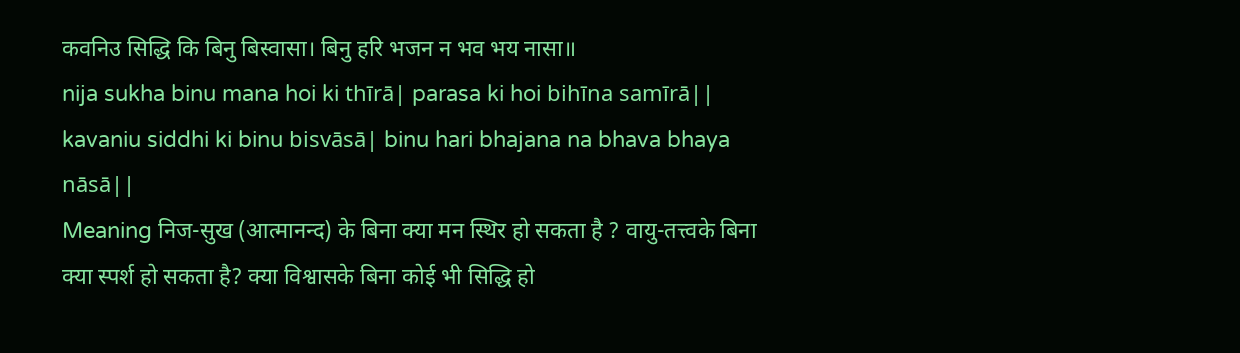कवनिउ सिद्धि कि बिनु बिस्वासा। बिनु हरि भजन न भव भय नासा॥
nija sukha binu mana hoi ki thīrā| parasa ki hoi bihīna samīrā||
kavaniu siddhi ki binu bisvāsā| binu hari bhajana na bhava bhaya nāsā||
Meaning निज-सुख (आत्मानन्द) के बिना क्या मन स्थिर हो सकता है ? वायु-तत्त्वके बिना क्या स्पर्श हो सकता है? क्या विश्वासके बिना कोई भी सिद्धि हो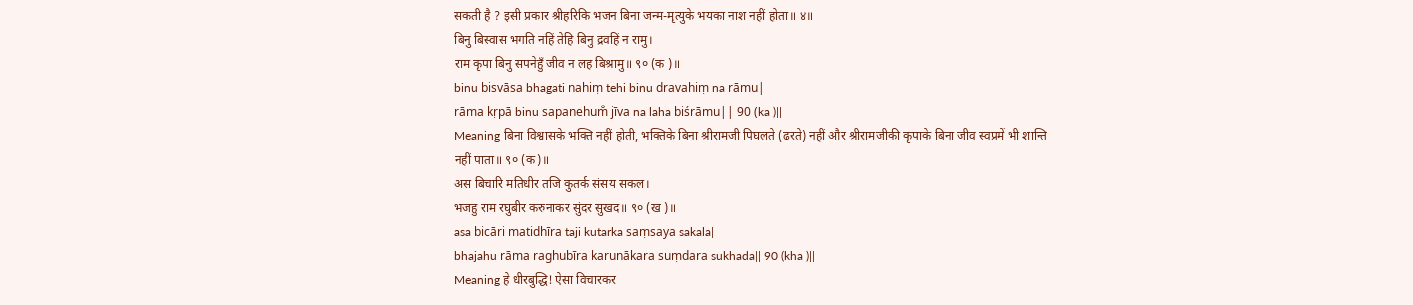सकती है ? इसी प्रकार श्रीहरिकि भजन बिना जन्म-मृत्युके भयका नाश नहीं होता॥ ४॥
बिनु बिस्वास भगति नहिं तेहि बिनु द्रवहिं न रामु।
राम कृपा बिनु सपनेहुँ जीव न लह बिश्रामु॥ ९० (क )॥
binu bisvāsa bhagati nahiṃ tehi binu dravahiṃ na rāmu|
rāma kṛpā binu sapanehum̐ jīva na laha biśrāmu|| 90 (ka )||
Meaning बिना विश्वासके भक्ति नहीं होती, भक्तिके बिना श्रीरामजी पिघलते (ढरते) नहीं और श्रीरामजीकी कृपाके बिना जीव स्वप्रमें भी शान्ति नहीं पाता॥ ९० (क)॥
अस बिचारि मतिधीर तजि कुतर्क संसय सकल।
भजहु राम रघुबीर करुनाकर सुंदर सुखद॥ ९० (ख )॥
asa bicāri matidhīra taji kutarka saṃsaya sakala|
bhajahu rāma raghubīra karunākara suṃdara sukhada|| 90 (kha )||
Meaning हे धीरबुद्धि! ऐसा विचारकर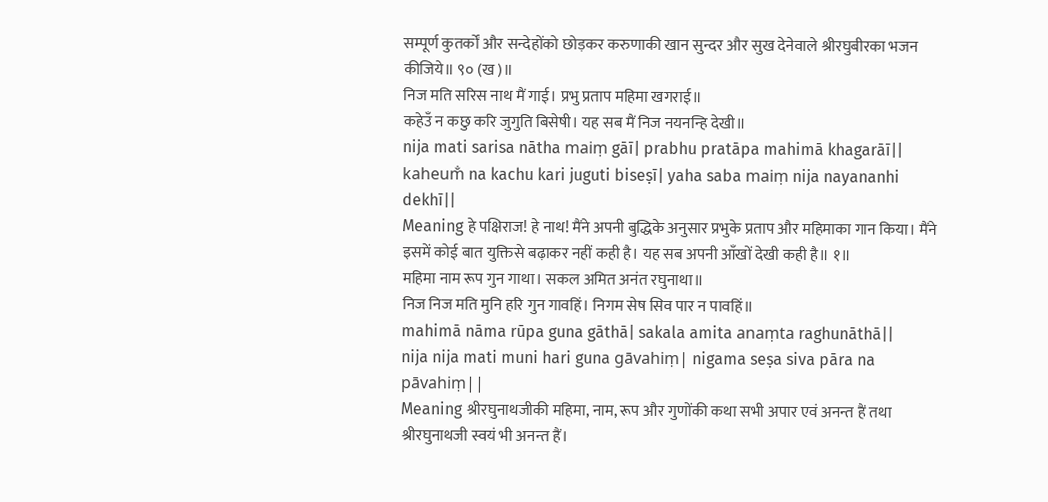सम्पूर्ण कुतर्कों और सन्देहोंको छोड़कर करुणाकी खान सुन्दर और सुख देनेवाले श्रीरघुबीरका भजन कीजिये॥ ९० (ख)॥
निज मति सरिस नाथ मैं गाई। प्रभु प्रताप महिमा खगराई॥
कहेउँ न कछु करि जुगुति बिसेषी। यह सब मैं निज नयनन्हि देखी॥
nija mati sarisa nātha maiṃ gāī| prabhu pratāpa mahimā khagarāī||
kaheum̐ na kachu kari juguti biseṣī| yaha saba maiṃ nija nayananhi dekhī||
Meaning हे पक्षिराज! हे नाथ! मैंने अपनी बुद्धिके अनुसार प्रभुके प्रताप और महिमाका गान किया। मैंने इसमें कोई बात युक्तिसे बढ़ाकर नहीं कही है। यह सब अपनी आँखों देखी कही है॥ १॥
महिमा नाम रूप गुन गाथा। सकल अमित अनंत रघुनाथा॥
निज निज मति मुनि हरि गुन गावहिं। निगम सेष सिव पार न पावहिं॥
mahimā nāma rūpa guna gāthā| sakala amita anaṃta raghunāthā||
nija nija mati muni hari guna gāvahiṃ| nigama seṣa siva pāra na pāvahiṃ||
Meaning श्रीरघुनाथजीकी महिमा, नाम, रूप और गुणोंकी कथा सभी अपार एवं अनन्त हैं तथा श्रीरघुनाथजी स्वयं भी अनन्त हैं।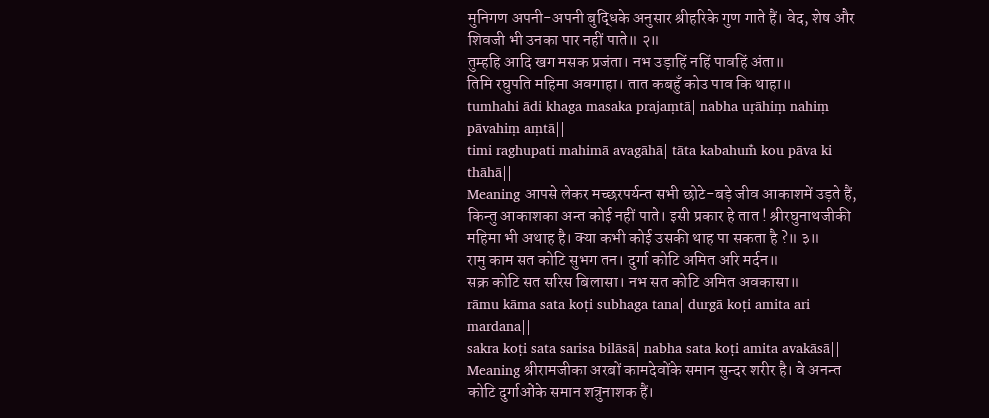मुनिगण अपनी-अपनी बुद्धिके अनुसार श्रीहरिके गुण गाते हैं। वेद, शेष और शिवजी भी उनका पार नहीं पाते॥ २॥
तुम्हहि आदि खग मसक प्रजंता। नभ उड़ाहिं नहिं पावहिं अंता॥
तिमि रघुपति महिमा अवगाहा। तात कबहुँ कोउ पाव कि थाहा॥
tumhahi ādi khaga masaka prajaṃtā| nabha uṛāhiṃ nahiṃ pāvahiṃ aṃtā||
timi raghupati mahimā avagāhā| tāta kabahum̐ kou pāva ki thāhā||
Meaning आपसे लेकर मच्छरपर्यन्त सभी छोटे-बड़े जीव आकाशमें उड़ते हैं, किन्तु आकाशका अन्त कोई नहीं पाते। इसी प्रकार हे तात ! श्रीरघुनाथजीकी महिमा भी अथाह है। क्या कभी कोई उसकी थाह पा सकता है ?॥ ३॥
रामु काम सत कोटि सुभग तन। दुर्गा कोटि अमित अरि मर्दन॥
सक्र कोटि सत सरिस बिलासा। नभ सत कोटि अमित अवकासा॥
rāmu kāma sata koṭi subhaga tana| durgā koṭi amita ari mardana||
sakra koṭi sata sarisa bilāsā| nabha sata koṭi amita avakāsā||
Meaning श्रीरामजीका अरबों कामदेवोंके समान सुन्दर शरीर है। वे अनन्त कोटि दुर्गाओंके समान शत्रुनाशक हैं।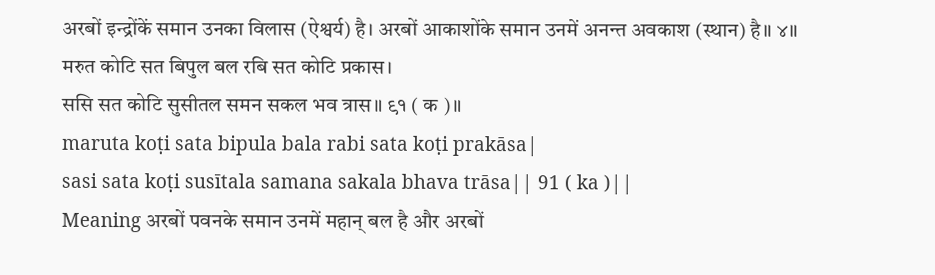अरबों इन्द्रोंकें समान उनका विलास (ऐश्वर्य) है। अरबों आकाशोंके समान उनमें अनन्त अवकाश (स्थान) है॥ ४॥
मरुत कोटि सत बिपुल बल रबि सत कोटि प्रकास।
ससि सत कोटि सुसीतल समन सकल भव त्रास॥ ९१ ( क )॥
maruta koṭi sata bipula bala rabi sata koṭi prakāsa|
sasi sata koṭi susītala samana sakala bhava trāsa|| 91 ( ka )||
Meaning अरबों पवनके समान उनमें महान् बल है और अरबों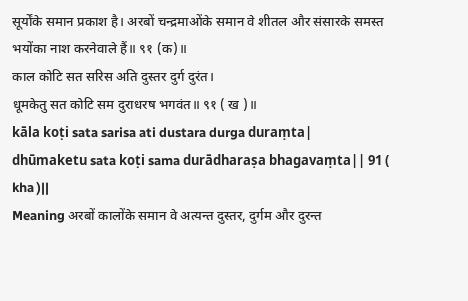सूर्योंके समान प्रकाश है। अरबों चन्द्रमाओंके समान वे शीतल और संसारके समस्त भयोंका नाश करनेवाले हैं॥ ९१ (क)॥
काल कोटि सत सरिस अति दुस्तर दुर्ग दुरंत।
धूमकेतु सत कोटि सम दुराधरष भगवंत॥ ९१ ( ख )॥
kāla koṭi sata sarisa ati dustara durga duraṃta|
dhūmaketu sata koṭi sama durādharaṣa bhagavaṃta|| 91 ( kha )||
Meaning अरबों कालोंके समान वे अत्यन्त दुस्तर, दुर्गम और दुरन्त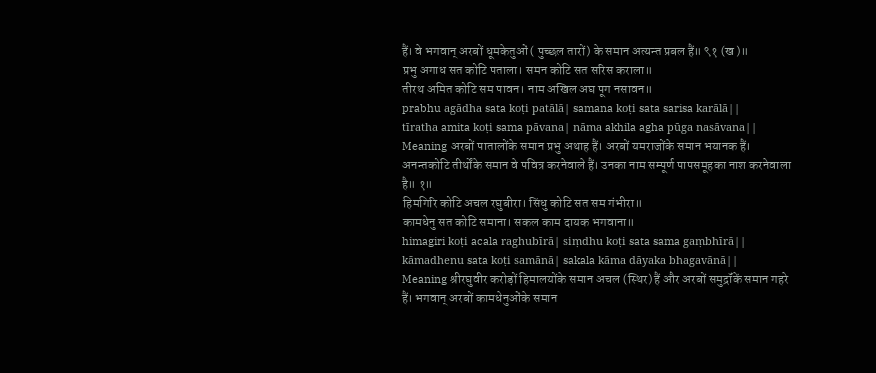हैं। वे भगवान् अरबों धूमकेतुओं ( पुच्छल तारों) के समान अत्यन्त प्रबल हैं॥ ९१ (ख)॥
प्रभु अगाध सत कोटि पताला। समन कोटि सत सरिस कराला॥
तीरथ अमित कोटि सम पावन। नाम अखिल अघ पूग नसावन॥
prabhu agādha sata koṭi patālā| samana koṭi sata sarisa karālā||
tīratha amita koṭi sama pāvana| nāma akhila agha pūga nasāvana||
Meaning अरबों पातालोंके समान प्रभु अथाह हैं। अरबों यमराजोंके समान भयानक हैं। अनन्तकोटि तीर्थोंके समान वे पवित्र करनेवाले हैं। उनका नाम सम्पूर्ण पापसमूहका नाश करनेवाला है॥ १॥
हिमगिरि कोटि अचल रघुबीरा। सिंधु कोटि सत सम गंभीरा॥
कामधेनु सत कोटि समाना। सकल काम दायक भगवाना॥
himagiri koṭi acala raghubīrā| siṃdhu koṭi sata sama gaṃbhīrā||
kāmadhenu sata koṭi samānā| sakala kāma dāyaka bhagavānā||
Meaning श्रीरघुवीर करोड़ों हिमालयोंके समान अचल (स्थिर) हैं और अरबों समुद्रॉंकें समान गहरे हैं। भगवान् अरबों कामधेनुओंके समान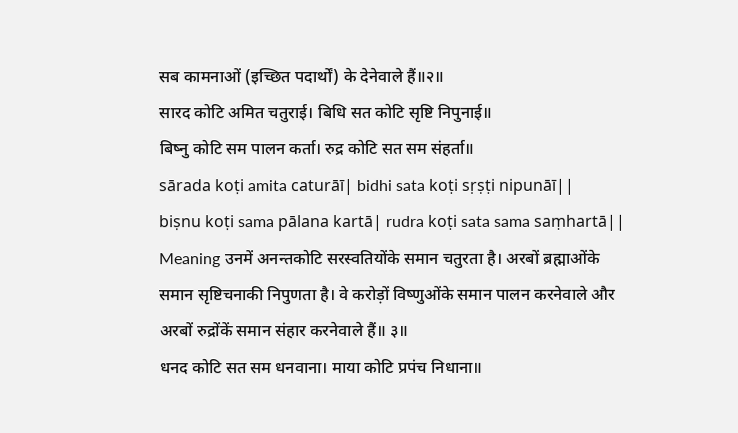सब कामनाओं (इच्छित पदार्थों) के देनेवाले हैं॥२॥
सारद कोटि अमित चतुराई। बिधि सत कोटि सृष्टि निपुनाई॥
बिष्नु कोटि सम पालन कर्ता। रुद्र कोटि सत सम संहर्ता॥
sārada koṭi amita caturāī| bidhi sata koṭi sṛṣṭi nipunāī||
biṣnu koṭi sama pālana kartā| rudra koṭi sata sama saṃhartā||
Meaning उनमें अनन्तकोटि सरस्वतियोंके समान चतुरता है। अरबों ब्रह्माओंके समान सृष्टिचनाकी निपुणता है। वे करोड़ों विष्णुओंके समान पालन करनेवाले और अरबों रुद्रोंकें समान संहार करनेवाले हैं॥ ३॥
धनद कोटि सत सम धनवाना। माया कोटि प्रपंच निधाना॥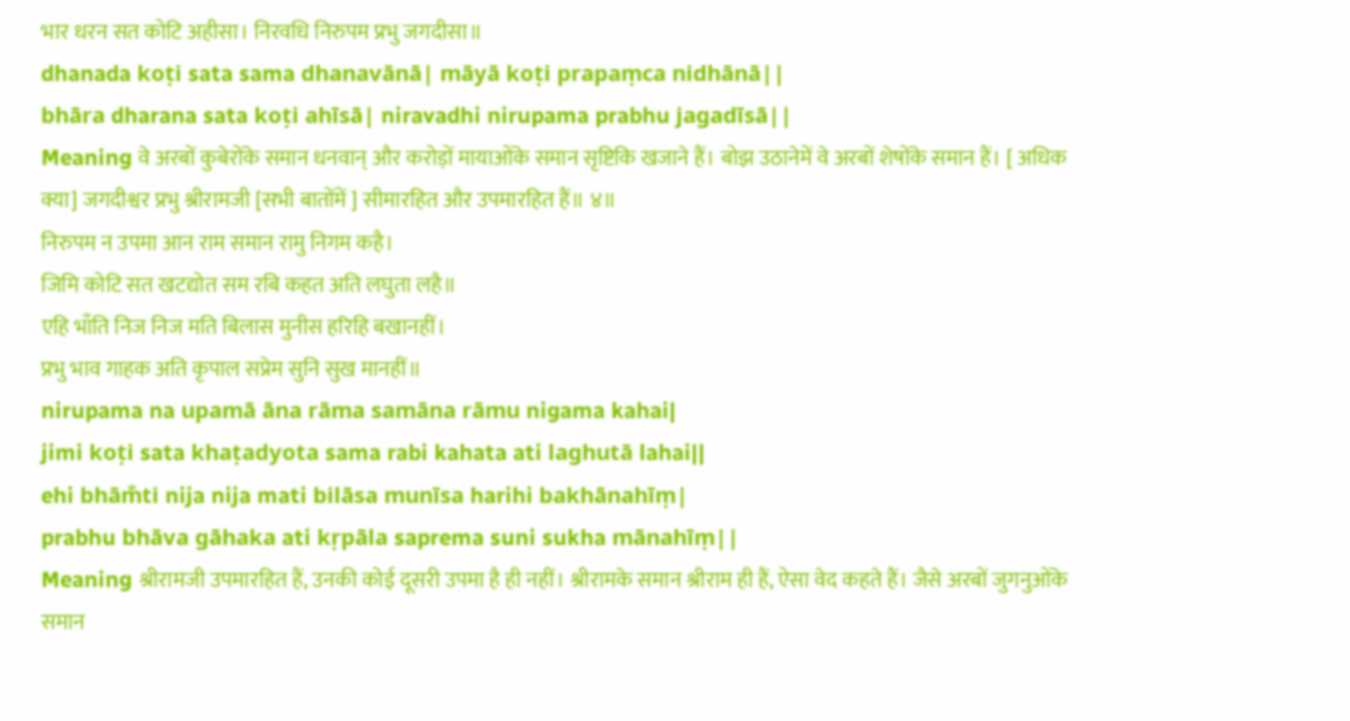भार धरन सत कोटि अहीसा। निरवधि निरुपम प्रभु जगदीसा॥
dhanada koṭi sata sama dhanavānā| māyā koṭi prapaṃca nidhānā||
bhāra dharana sata koṭi ahīsā| niravadhi nirupama prabhu jagadīsā||
Meaning वे अरबों कुबेरोंके समान धनवान् और करोड़ों मायाओंके समान सृष्टिकि खजाने हैं। बोझ उठानेमें वे अरबों शेषोंके समान हैं। [ अधिक क्या] जगदीश्वर प्रभु श्रीरामजी [सभी बातोंमें ] सीमारहित और उपमारहित हैं॥ ४॥
निरुपम न उपमा आन राम समान रामु निगम कहै।
जिमि कोटि सत खटद्योत सम रबि कहत अति लघुता लहै॥
एहि भाँति निज निज मति बिलास मुनीस हरिहि बखानहीं।
प्रभु भाव गाहक अति कृपाल सप्रेम सुनि सुख मानहीं॥
nirupama na upamā āna rāma samāna rāmu nigama kahai|
jimi koṭi sata khaṭadyota sama rabi kahata ati laghutā lahai||
ehi bhām̐ti nija nija mati bilāsa munīsa harihi bakhānahīṃ|
prabhu bhāva gāhaka ati kṛpāla saprema suni sukha mānahīṃ||
Meaning श्रीरामजी उपमारहित हैं, उनकी कोई दूसरी उपमा है ही नहीं। श्रीरामके समान श्रीराम ही हैं, ऐसा वेद कहते हैं। जैसे अरबों जुगनुओंके समान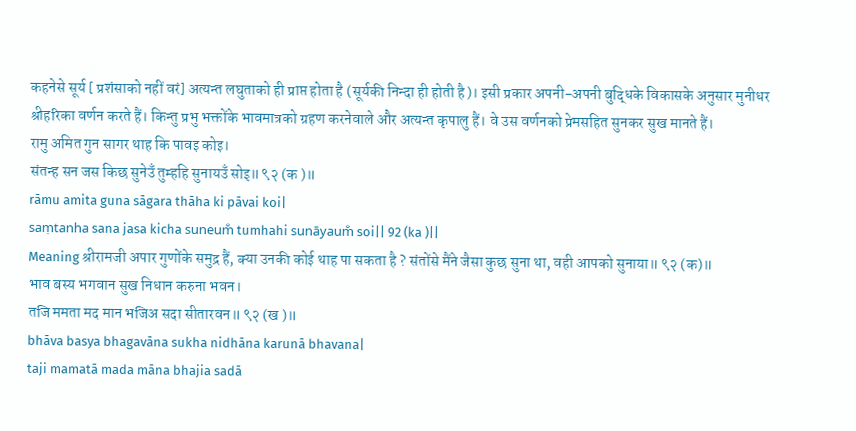कहनेसे सूर्य [ प्रशंसाको नहीं वरं] अत्यन्त लघुताको ही प्राप्त होता है (सूर्यकी निन्दा ही होती है)। इसी प्रकार अपनी-अपनी बुद्धिके विकासके अनुसार मुनीधर श्रीहरिका वर्णन करते हैं। किन्तु प्रभु भक्तोंके भावमात्रको ग्रहण करनेवाले और अत्यन्त कृपालु हैं। वे उस वर्णनको प्रेमसहित सुनकर सुख मानते हैं।
रामु अमित गुन सागर थाह कि पावइ कोइ।
संतन्ह सन जस किछ सुनेउँ तुम्हहि सुनायउँ सोइ़॥ ९२ (क )॥
rāmu amita guna sāgara thāha ki pāvai koi|
saṃtanha sana jasa kicha suneum̐ tumhahi sunāyaum̐ soi|| 92 (ka )||
Meaning श्रीरामजी अपार गुणोंके समुद्र हैं, क्या उनकी कोई थाह पा सकता है ? संतोंसे मैंने जैसा कुछ सुना था, वही आपको सुनाया॥ ९२ (क)॥
भाव बस्य भगवान सुख निधान करुना भवन।
तजि ममता मद मान भजिअ सदा सीतारवन॥ ९२ (ख )॥
bhāva basya bhagavāna sukha nidhāna karunā bhavana|
taji mamatā mada māna bhajia sadā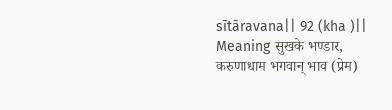sītāravana|| 92 (kha )||
Meaning सुखके भण्डार, करुणाधाम भगवान् भाव (प्रेम)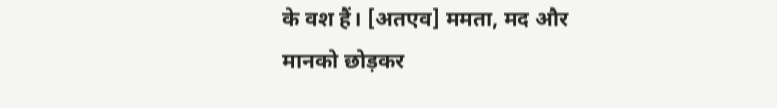के वश हैं। [अतएव] ममता, मद और मानको छोड़कर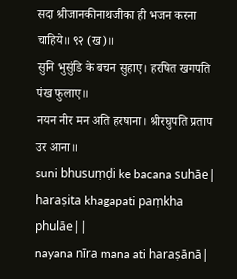सदा श्रीजानकीनाथजीका ही भजन करना चाहिये॥ ९२ (ख)॥
सुनि भुसुंडि के बचन सुहाए। हरषित खगपति पंख फुलाए॥
नयन नीर मन अति हरषाना। श्रीरघुपति प्रताप उर आना॥
suni bhusuṃḍi ke bacana suhāe| haraṣita khagapati paṃkha phulāe||
nayana nīra mana ati haraṣānā|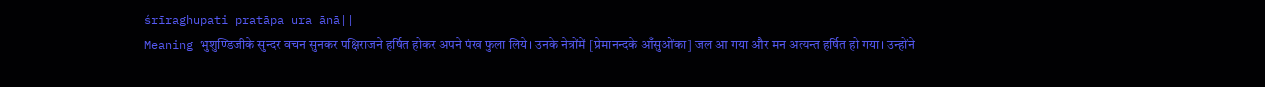śrīraghupati pratāpa ura ānā||
Meaning भुशुण्डिजीके सुन्दर वचन सुनकर पक्षिराजने हर्षित होकर अपने पंख फुला लिये। उनके नेत्रोंमें [प्रेमानन्दके आँसुओंका] जल आ गया और मन अत्यन्त हर्षित हो गया। उन्होंने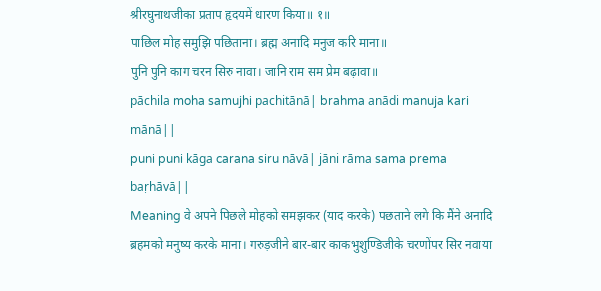श्रीरघुनाथजीका प्रताप हृदयमें धारण किया॥ १॥
पाछिल मोह समुझि पछिताना। ब्रह्म अनादि मनुज करि माना॥
पुनि पुनि काग चरन सिरु नावा। जानि राम सम प्रेम बढ़ावा॥
pāchila moha samujhi pachitānā| brahma anādi manuja kari mānā||
puni puni kāga carana siru nāvā| jāni rāma sama prema baṛhāvā||
Meaning वे अपने पिछले मोहको समझकर (याद करके) पछताने लगे कि मैंने अनादि ब्रहमको मनुष्य करके माना। गरुड़जीने बार-बार काकभुशुण्डिजीके चरणोंपर सिर नवाया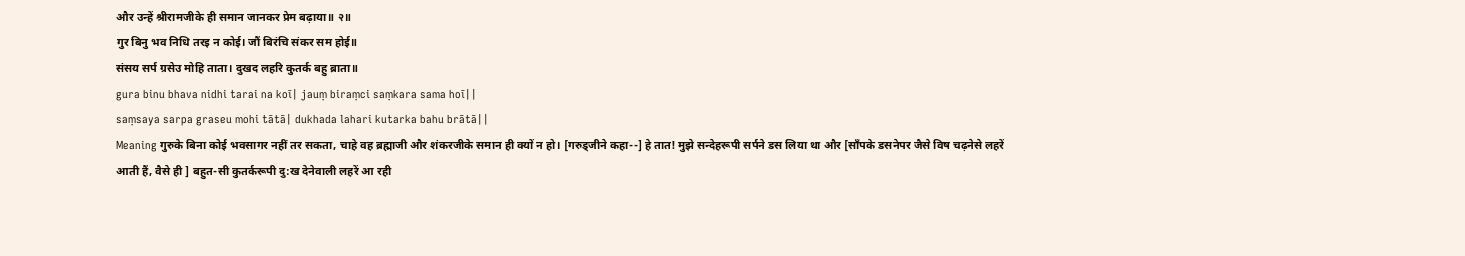और उन्हें श्रीरामजीके ही समान जानकर प्रेम बढ़ाया॥ २॥
गुर बिनु भव निधि तरइ न कोई। जौं बिरंचि संकर सम होई॥
संसय सर्प ग्रसेउ मोहि ताता। दुखद लहरि कुतर्क बहु ब्राता॥
gura binu bhava nidhi tarai na koī| jauṃ biraṃci saṃkara sama hoī||
saṃsaya sarpa graseu mohi tātā| dukhada lahari kutarka bahu brātā||
Meaning गुरुके बिना कोई भवसागर नहीं तर सकता, चाहे वह ब्रह्माजी और शंकरजीके समान ही क्यों न हो। [गरुड्जीने कहा--] हे तात! मुझे सन्देहरूपी सर्पने डस लिया था और [साँपके डसनेपर जैसे विष चढ़नेसे लहरें आती हैं, वैसे ही ] बहुत-सी कुतर्करूपी दु:ख देनेवाली लहरें आ रही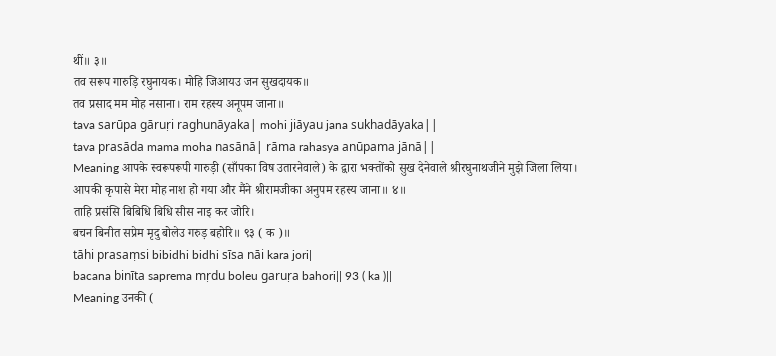थीं॥ ३॥
तव सरूप गारुड़ि रघुनायक। मोहि जिआयउ जन सुखदायक॥
तव प्रसाद मम मोह नसाना। राम रहस्य अनूपम जाना॥
tava sarūpa gāruṛi raghunāyaka| mohi jiāyau jana sukhadāyaka||
tava prasāda mama moha nasānā| rāma rahasya anūpama jānā||
Meaning आपके स्वरूपरूपी गारुड़ी (साँपका विष उतारनेवाले) के द्वारा भक्तोंको सुख देनेवाले श्रीरघुनाथजीने मुझे जिला लिया। आपकी कृपासे मेरा मोह नाश हो गया और मैंने श्रीरामजीका अनुपम रहस्य जाना॥ ४॥
ताहि प्रसंसि बिबिधि बिधि सीस नाइ कर जोरि।
बचन बिनीत सप्रेम मृदु बोलेउ गरुड़ बहोरि॥ ९३ ( क )॥
tāhi prasaṃsi bibidhi bidhi sīsa nāi kara jori|
bacana binīta saprema mṛdu boleu garuṛa bahori|| 93 ( ka )||
Meaning उनकी (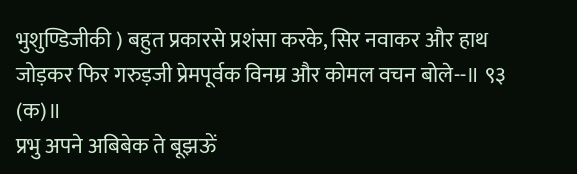भुशुण्डिजीकी ) बहुत प्रकारसे प्रशंसा करके, सिर नवाकर और हाथ जोड़कर फिर गरुड़जी प्रेमपूर्वक विनम्र और कोमल वचन बोले--॥ ९३ (क)॥
प्रभु अपने अबिबेक ते बूझऊें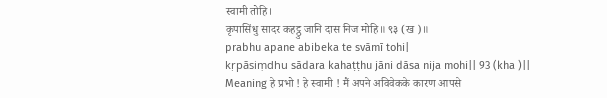स्वामी तोहि।
कृपासिंधु सादर कहट्ठु जानि दास निज मोहि॥ ९३ (ख )॥
prabhu apane abibeka te svāmī tohi|
kṛpāsiṃdhu sādara kahaṭṭhu jāni dāsa nija mohi|| 93 (kha )||
Meaning हे प्रभो ! हे स्वामी ! मैं अपने अविवेकके कारण आपसे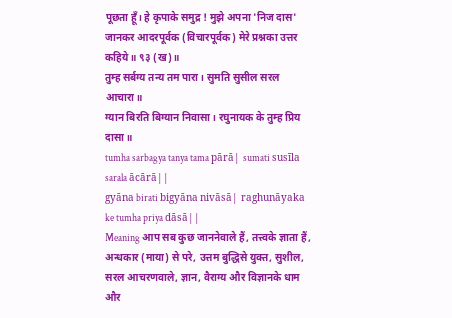पूछता हूँ। हे कृपाके समुद्र ! मुझे अपना 'निज दास' जानकर आदरपूर्वक (विचारपूर्वक) मेरे प्रश्नका उत्तर कहिये॥ ९३ (ख)॥
तुम्ह सर्बग्य तन्य तम पारा। सुमति सुसील सरल आचारा॥
ग्यान बिरति बिग्यान निवासा। रघुनायक के तुम्ह प्रिय दासा॥
tumha sarbagya tanya tama pārā| sumati susīla sarala ācārā||
gyāna birati bigyāna nivāsā| raghunāyaka ke tumha priya dāsā||
Meaning आप सब कुछ जाननेवाले हैं, तत्त्वके ज्ञाता हैं, अन्धकार (माया) से परे, उत्तम बुद्धिसे युक्त, सुशील, सरल आचरणवाले, ज्ञान, वैराग्य और विज्ञानके धाम और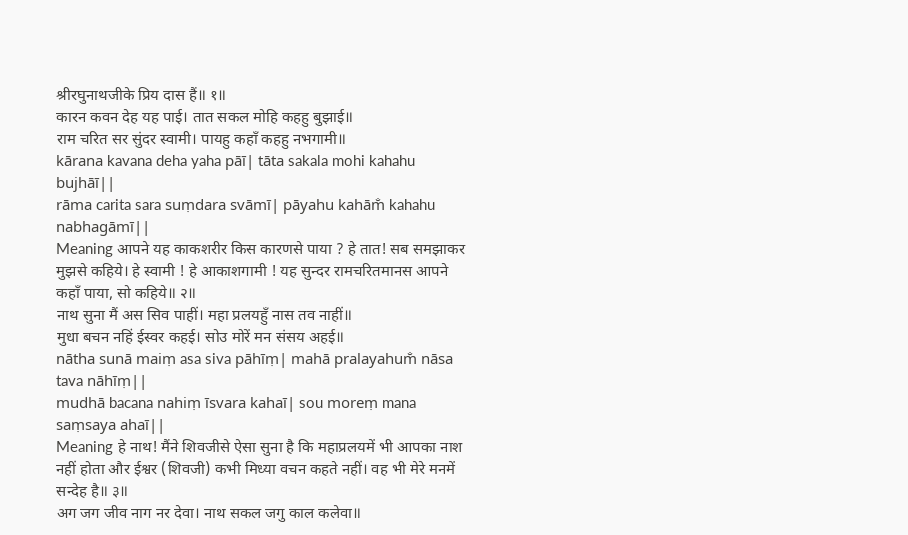श्रीरघुनाथजीके प्रिय दास हैं॥ १॥
कारन कवन देह यह पाई। तात सकल मोहि कहहु बुझाई॥
राम चरित सर सुंदर स्वामी। पायहु कहाँ कहहु नभगामी॥
kārana kavana deha yaha pāī| tāta sakala mohi kahahu bujhāī||
rāma carita sara suṃdara svāmī| pāyahu kahām̐ kahahu nabhagāmī||
Meaning आपने यह काकशरीर किस कारणसे पाया ? हे तात! सब समझाकर मुझसे कहिये। हे स्वामी ! हे आकाशगामी ! यह सुन्दर रामचरितमानस आपने कहाँ पाया, सो कहिये॥ २॥
नाथ सुना मैं अस सिव पाहीं। महा प्रलयहुँ नास तव नाहीं॥
मुधा बचन नहिं ईस्वर कहई। सोउ मोरें मन संसय अहई॥
nātha sunā maiṃ asa siva pāhīṃ| mahā pralayahum̐ nāsa tava nāhīṃ||
mudhā bacana nahiṃ īsvara kahaī| sou moreṃ mana saṃsaya ahaī||
Meaning हे नाथ! मैंने शिवजीसे ऐसा सुना है कि महाप्रलयमें भी आपका नाश नहीं होता और ईश्वर (शिवजी) कभी मिध्या वचन कहते नहीं। वह भी मेरे मनमें सन्देह है॥ ३॥
अग जग जीव नाग नर देवा। नाथ सकल जगु काल कलेवा॥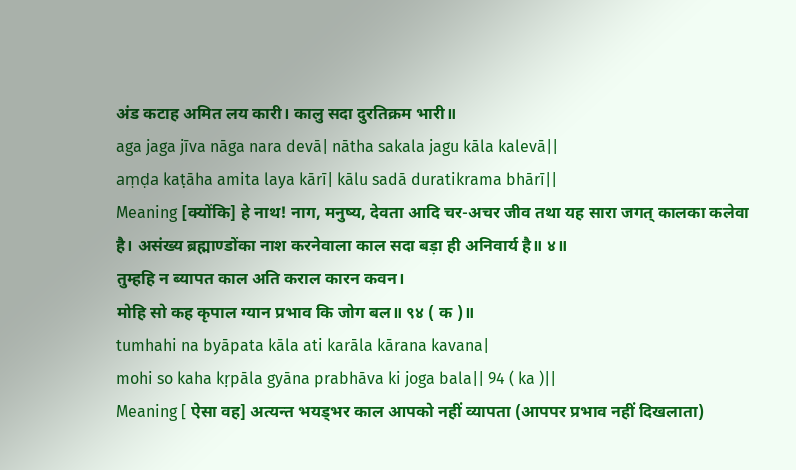अंड कटाह अमित लय कारी। कालु सदा दुरतिक्रम भारी॥
aga jaga jīva nāga nara devā| nātha sakala jagu kāla kalevā||
aṃḍa kaṭāha amita laya kārī| kālu sadā duratikrama bhārī||
Meaning [क्योंकि] हे नाथ! नाग, मनुष्य, देवता आदि चर-अचर जीव तथा यह सारा जगत् कालका कलेवा है। असंख्य ब्रह्माण्डोंका नाश करनेवाला काल सदा बड़ा ही अनिवार्य है॥ ४॥
तुम्हहि न ब्यापत काल अति कराल कारन कवन।
मोहि सो कह कृपाल ग्यान प्रभाव कि जोग बल॥ ९४ ( क )॥
tumhahi na byāpata kāla ati karāla kārana kavana|
mohi so kaha kṛpāla gyāna prabhāva ki joga bala|| 94 ( ka )||
Meaning [ ऐसा वह] अत्यन्त भयड्भर काल आपको नहीं व्यापता (आपपर प्रभाव नहीं दिखलाता)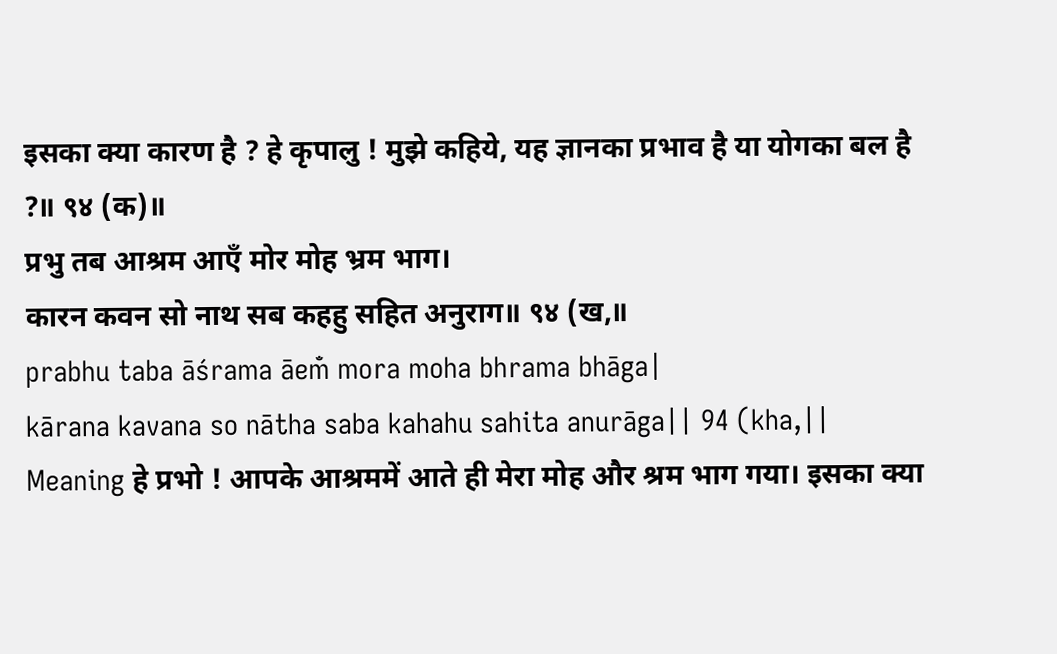इसका क्या कारण है ? हे कृपालु ! मुझे कहिये, यह ज्ञानका प्रभाव है या योगका बल है ?॥ ९४ (क)॥
प्रभु तब आश्रम आएँ मोर मोह भ्रम भाग।
कारन कवन सो नाथ सब कहहु सहित अनुराग॥ ९४ (ख,॥
prabhu taba āśrama āem̐ mora moha bhrama bhāga|
kārana kavana so nātha saba kahahu sahita anurāga|| 94 (kha,||
Meaning हे प्रभो ! आपके आश्रममें आते ही मेरा मोह और श्रम भाग गया। इसका क्या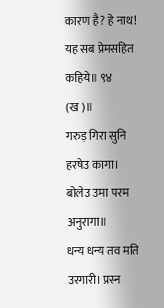कारण है? हे नाथ! यह सब प्रेमसहित कहिये॥ ९४ (ख)॥
गरुड़ गिरा सुनि हरषेउ कागा। बोलेउ उमा परम अनुरागा॥
धन्य धन्य तव मति उरगारी। प्रस्न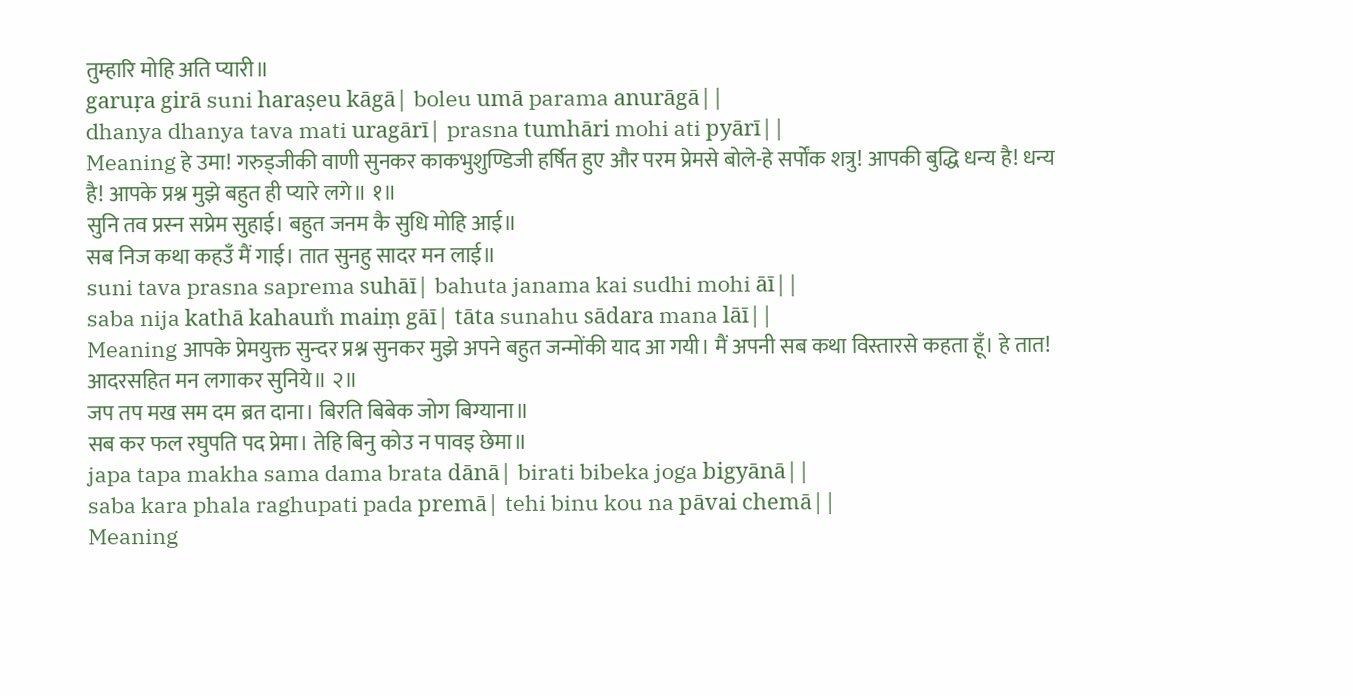तुम्हारि मोहि अति प्यारी॥
garuṛa girā suni haraṣeu kāgā| boleu umā parama anurāgā||
dhanya dhanya tava mati uragārī| prasna tumhāri mohi ati pyārī||
Meaning हे उमा! गरुड्जीकी वाणी सुनकर काकभुशुण्डिजी हर्षित हुए और परम प्रेमसे बोले-हे सर्पोंक शत्रु! आपकी बुद्धि धन्य है! धन्य है! आपके प्रश्न मुझे बहुत ही प्यारे लगे॥ १॥
सुनि तव प्रस्न सप्रेम सुहाई। बहुत जनम कै सुधि मोहि आई॥
सब निज कथा कहउँ मैं गाई। तात सुनहु सादर मन लाई॥
suni tava prasna saprema suhāī| bahuta janama kai sudhi mohi āī||
saba nija kathā kahaum̐ maiṃ gāī| tāta sunahu sādara mana lāī||
Meaning आपके प्रेमयुक्त सुन्दर प्रश्न सुनकर मुझे अपने बहुत जन्मोंकी याद आ गयी। मैं अपनी सब कथा विस्तारसे कहता हूँ। हे तात! आदरसहित मन लगाकर सुनिये॥ २॥
जप तप मख सम दम ब्रत दाना। बिरति बिबेक जोग बिग्याना॥
सब कर फल रघुपति पद प्रेमा। तेहि बिनु कोउ न पावइ छेमा॥
japa tapa makha sama dama brata dānā| birati bibeka joga bigyānā||
saba kara phala raghupati pada premā| tehi binu kou na pāvai chemā||
Meaning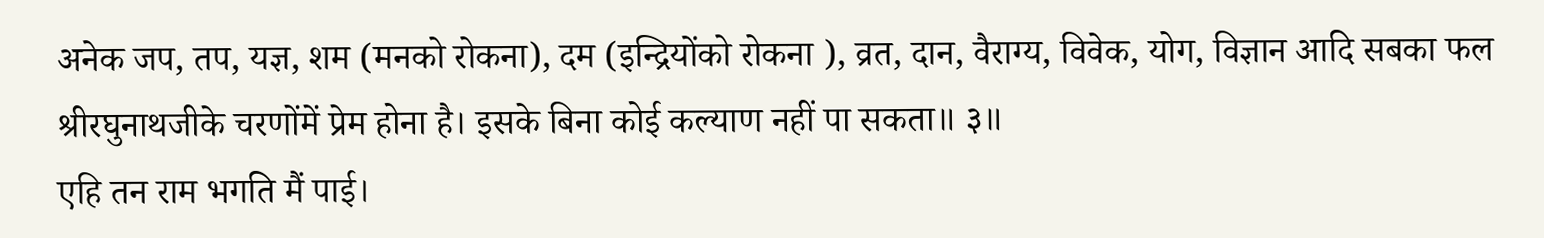अनेक जप, तप, यज्ञ, शम (मनको रोकना), दम (इन्द्रियोंको रोकना ), व्रत, दान, वैराग्य, विवेक, योग, विज्ञान आदि सबका फल श्रीरघुनाथजीके चरणोंमें प्रेम होना है। इसके बिना कोई कल्याण नहीं पा सकता॥ ३॥
एहि तन राम भगति मैं पाई।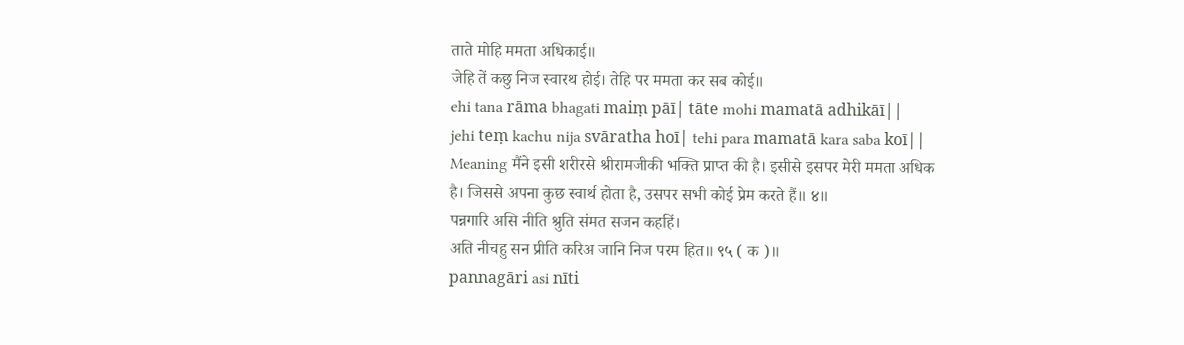ताते मोहि ममता अधिकाई॥
जेहि तें कछु निज स्वारथ होई। तेहि पर ममता कर सब कोई॥
ehi tana rāma bhagati maiṃ pāī| tāte mohi mamatā adhikāī||
jehi teṃ kachu nija svāratha hoī| tehi para mamatā kara saba koī||
Meaning मैंने इसी शरीरसे श्रीरामजीकी भक्ति प्राप्त की है। इसीसे इसपर मेरी ममता अधिक है। जिससे अपना कुछ स्वार्थ होता है, उसपर सभी कोई प्रेम करते हैं॥ ४॥
पन्नगारि असि नीति श्रुति संमत सजन कहहिं।
अति नीचहु सन प्रीति करिअ जानि निज परम हित॥ ९५ ( क )॥
pannagāri asi nīti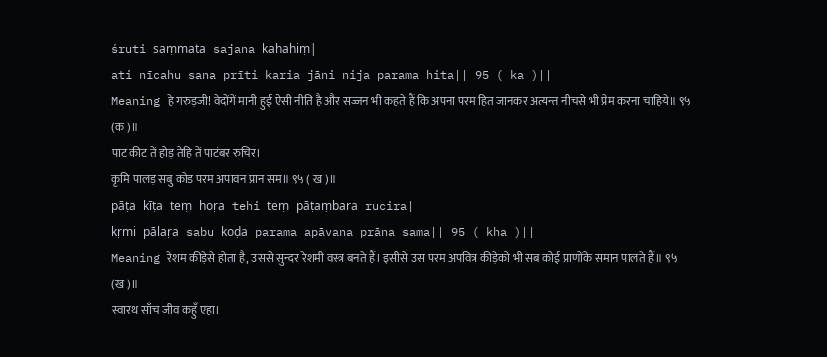śruti saṃmata sajana kahahiṃ|
ati nīcahu sana prīti karia jāni nija parama hita|| 95 ( ka )||
Meaning हे गरुड़जी! वेदोंगें मानी हुई ऐसी नीति है और सज्जन भी कहते हैं कि अपना परम हित जानकर अत्यन्त नीचसे भी प्रेम करना चाहिये॥ ९५ (क)॥
पाट कीट तें होड़ तेहि तें पाटंबर रुचिर।
कृमि पालड़ सबु कोड परम अपावन प्रान सम॥ ९५ ( ख )॥
pāṭa kīṭa teṃ hoṛa tehi teṃ pāṭaṃbara rucira|
kṛmi pālaṛa sabu koḍa parama apāvana prāna sama|| 95 ( kha )||
Meaning रेशम कीड़ेसे होता है, उससे सुन्दर रेशमी वस्त्र बनते हैं। इसीसे उस परम अपवित्र कीड़ेको भी सब कोई प्राणोंके समान पालते हैं॥ ९५ (ख)॥
स्वारथ साँच जीव कहुँ एहा।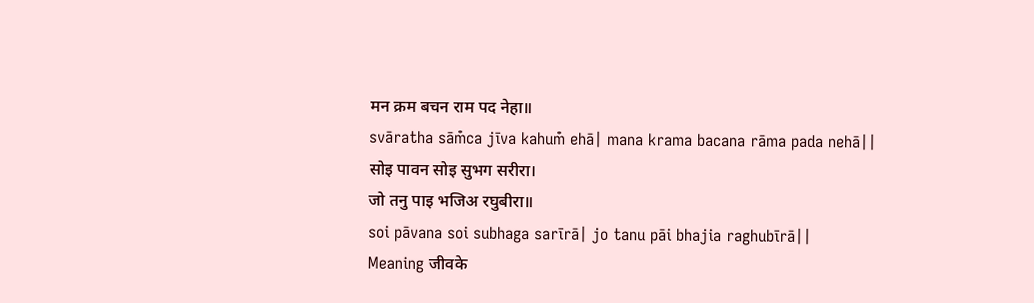मन क्रम बचन राम पद नेहा॥
svāratha sām̐ca jīva kahum̐ ehā| mana krama bacana rāma pada nehā||
सोइ पावन सोइ सुभग सरीरा।
जो तनु पाइ भजिअ रघुबीरा॥
soi pāvana soi subhaga sarīrā| jo tanu pāi bhajia raghubīrā||
Meaning जीवके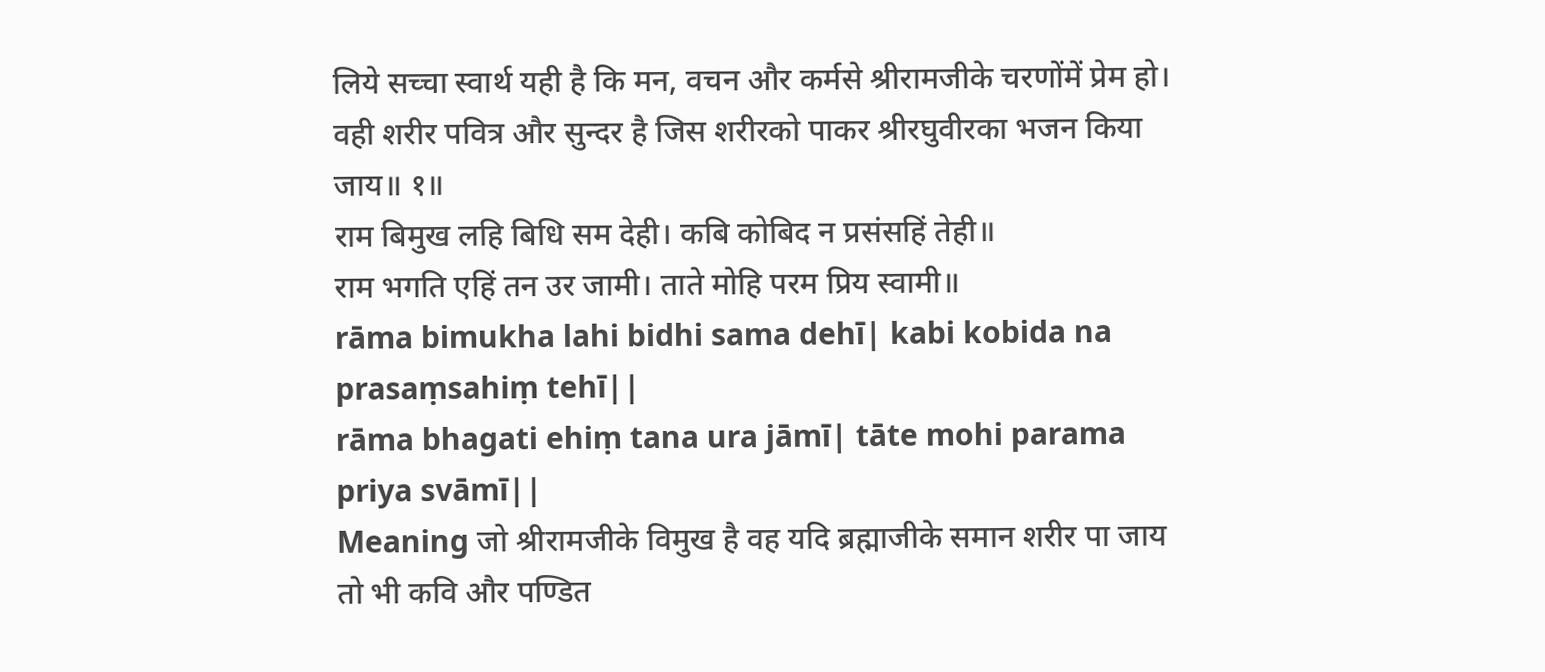लिये सच्चा स्वार्थ यही है कि मन, वचन और कर्मसे श्रीरामजीके चरणोंमें प्रेम हो। वही शरीर पवित्र और सुन्दर है जिस शरीरको पाकर श्रीरघुवीरका भजन किया जाय॥ १॥
राम बिमुख लहि बिधि सम देही। कबि कोबिद न प्रसंसहिं तेही॥
राम भगति एहिं तन उर जामी। ताते मोहि परम प्रिय स्वामी॥
rāma bimukha lahi bidhi sama dehī| kabi kobida na prasaṃsahiṃ tehī||
rāma bhagati ehiṃ tana ura jāmī| tāte mohi parama priya svāmī||
Meaning जो श्रीरामजीके विमुख है वह यदि ब्रह्माजीके समान शरीर पा जाय तो भी कवि और पण्डित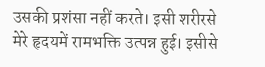उसकी प्रशंसा नहीं करते। इसी शरीरसे मेरे हृदयमें रामभक्ति उत्पन्न हुई। इसीसे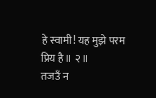हे स्वामी! यह मुझे परम प्रिय है॥ २॥
तजउँ न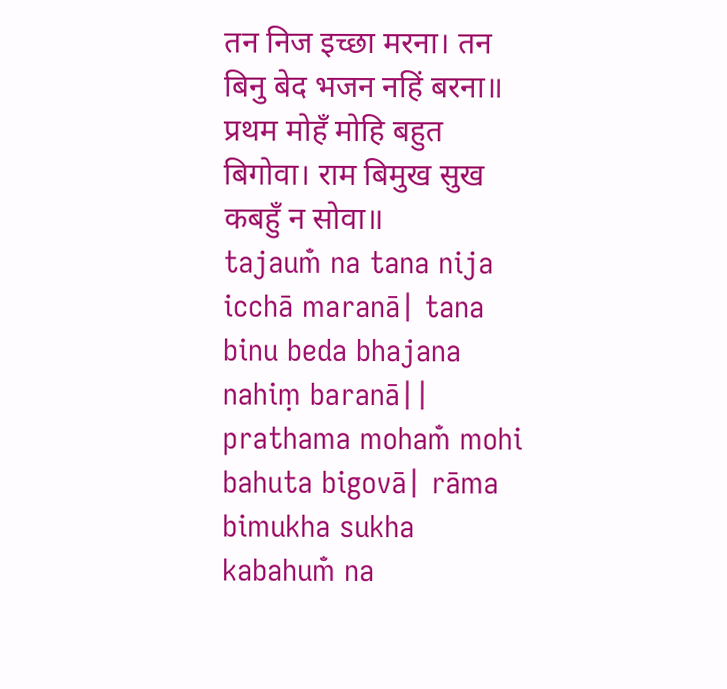तन निज इच्छा मरना। तन बिनु बेद भजन नहिं बरना॥
प्रथम मोहँ मोहि बहुत बिगोवा। राम बिमुख सुख कबहुँ न सोवा॥
tajaum̐ na tana nija icchā maranā| tana binu beda bhajana nahiṃ baranā||
prathama moham̐ mohi bahuta bigovā| rāma bimukha sukha kabahum̐ na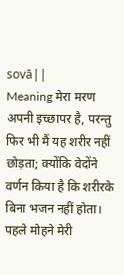sovā||
Meaning मेरा मरण अपनी इच्छापर है, परन्तु फिर भी मैं यह शरीर नहीं छोड़ता; क्योंकि वेदोंने वर्णन किया है कि शरीरके बिना भजन नहीं होता। पहले मोहने मेरी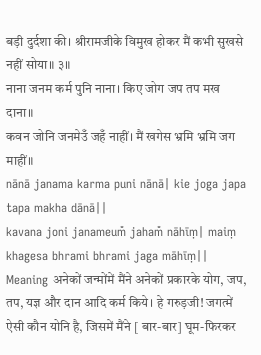बड़ी दुर्दशा की। श्रीरामजीके विमुख होकर मैं कभी सुखसे नहीं सोया॥ ३॥
नाना जनम कर्म पुनि नाना। किए जोग जप तप मख दाना॥
कवन जोनि जनमेउँ जहँ नाहीं। मैं खगेस भ्रमि भ्रमि जग माहीं॥
nānā janama karma puni nānā| kie joga japa tapa makha dānā||
kavana joni janameum̐ jaham̐ nāhīṃ| maiṃ khagesa bhrami bhrami jaga māhīṃ||
Meaning अनेकों जन्मोंमें मैंने अनेकों प्रकारके योग, जप, तप, यज्ञ और दान आदि कर्म किये। हे गरुड़जी! जगत्में ऐसी कौन योनि है, जिसमें मैंने [ बार-बार] घूम-फिरकर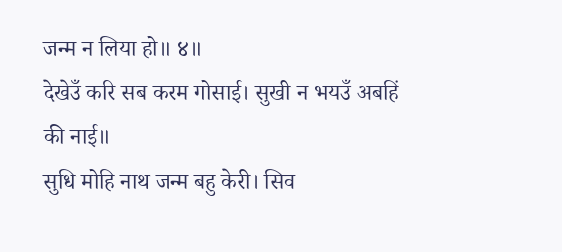जन्म न लिया हो॥ ४॥
देखेउँ करि सब करम गोसाई। सुखी न भयउँ अबहिं की नाई॥
सुधि मोहि नाथ जन्म बहु केरी। सिव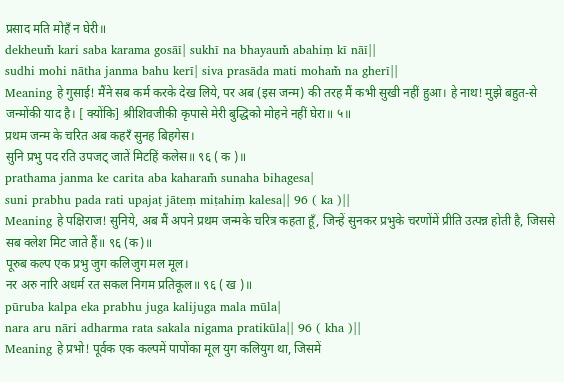प्रसाद मति मोहँ न घेरी॥
dekheum̐ kari saba karama gosāī| sukhī na bhayaum̐ abahiṃ kī nāī||
sudhi mohi nātha janma bahu kerī| siva prasāda mati moham̐ na gherī||
Meaning हे गुसाई! मैंने सब कर्म करके देख लिये, पर अब (इस जन्म) की तरह मैं कभी सुखी नहीं हुआ। हे नाथ! मुझे बहुत-से जन्मोंकी याद है। [ क्योंकि] श्रीशिवजीकी कृपासे मेरी बुद्धिको मोहने नहीं घेरा॥ ५॥
प्रथम जन्म के चरित अब कहरँ सुनह बिहगेस।
सुनि प्रभु पद रति उपजट् जातें मिटहिं कलेस॥ ९६ ( क )॥
prathama janma ke carita aba kaharam̐ sunaha bihagesa|
suni prabhu pada rati upajaṭ jāteṃ miṭahiṃ kalesa|| 96 ( ka )||
Meaning हे पक्षिराज! सुनिये, अब मैं अपने प्रथम जन्मके चरित्र कहता हूँ, जिन्हें सुनकर प्रभुके चरणोंमें प्रीति उत्पन्न होती है, जिससे सब क्लेश मिट जाते हैं॥ ९६ (क)॥
पूरुब कल्प एक प्रभु जुग कलिजुग मल मूल।
नर अरु नारि अधर्म रत सकल निगम प्रतिकूल॥ ९६ ( ख )॥
pūruba kalpa eka prabhu juga kalijuga mala mūla|
nara aru nāri adharma rata sakala nigama pratikūla|| 96 ( kha )||
Meaning हे प्रभो! पूर्वक एक कल्पमें पापोंका मूल युग कलियुग था, जिसमें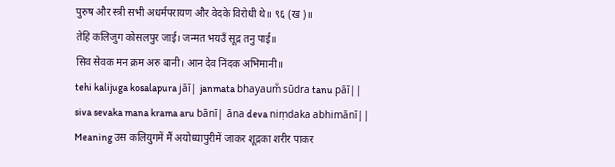पुरुष और स्त्री सभी अधर्मपरायण और वेदके विरोधी थे॥ ९६ (ख)॥
तेहि कलिजुग कोसलपुर जाई। जन्मत भयउँ सूद्र तनु पाई॥
सिव सेवक मन क्रम अरु बानी। आन देव निंदक अभिमानी॥
tehi kalijuga kosalapura jāī| janmata bhayaum̐ sūdra tanu pāī||
siva sevaka mana krama aru bānī| āna deva niṃdaka abhimānī||
Meaning उस कलियुगमें मैं अयोध्यापुरीमें जाकर शूद्रका शरीर पाकर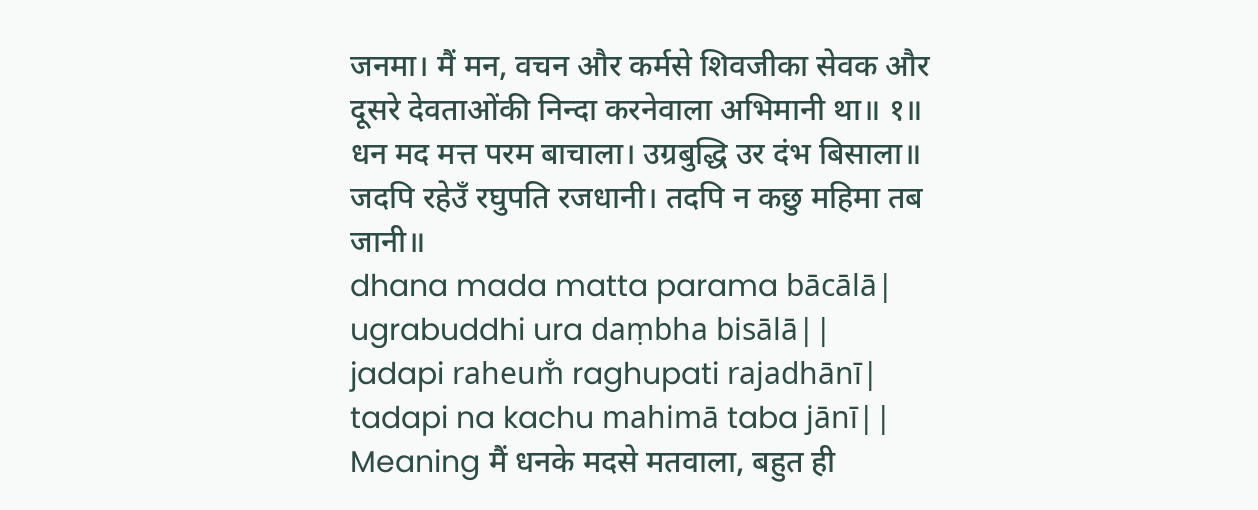जनमा। मैं मन, वचन और कर्मसे शिवजीका सेवक और दूसरे देवताओंकी निन्दा करनेवाला अभिमानी था॥ १॥
धन मद मत्त परम बाचाला। उग्रबुद्धि उर दंभ बिसाला॥
जदपि रहेउँ रघुपति रजधानी। तदपि न कछु महिमा तब जानी॥
dhana mada matta parama bācālā| ugrabuddhi ura daṃbha bisālā||
jadapi raheum̐ raghupati rajadhānī| tadapi na kachu mahimā taba jānī||
Meaning मैं धनके मदसे मतवाला, बहुत ही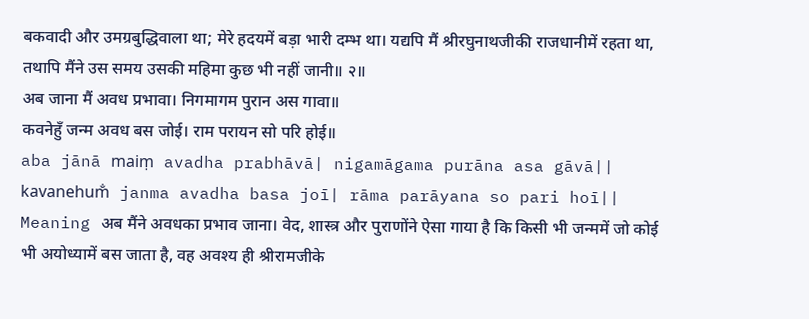बकवादी और उमग्रबुद्धिवाला था; मेरे हदयमें बड़ा भारी दम्भ था। यद्यपि मैं श्रीरघुनाथजीकी राजधानीमें रहता था, तथापि मैंने उस समय उसकी महिमा कुछ भी नहीं जानी॥ २॥
अब जाना मैं अवध प्रभावा। निगमागम पुरान अस गावा॥
कवनेहुँ जन्म अवध बस जोई। राम परायन सो परि होई॥
aba jānā maiṃ avadha prabhāvā| nigamāgama purāna asa gāvā||
kavanehum̐ janma avadha basa joī| rāma parāyana so pari hoī||
Meaning अब मैंने अवधका प्रभाव जाना। वेद, शास्त्र और पुराणोंने ऐसा गाया है कि किसी भी जन्ममें जो कोई भी अयोध्यामें बस जाता है, वह अवश्य ही श्रीरामजीके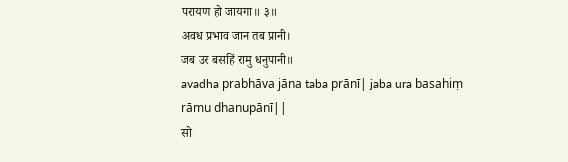परायण हो जायगा॥ ३॥
अवध प्रभाव जान तब प्रानी।
जब उर बसहिं रामु धनुपानी॥
avadha prabhāva jāna taba prānī| jaba ura basahiṃ rāmu dhanupānī||
सो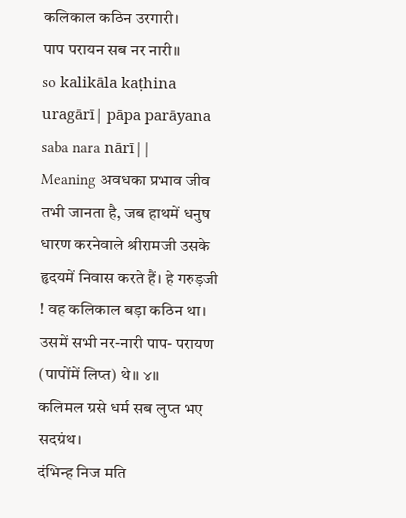कलिकाल कठिन उरगारी।
पाप परायन सब नर नारी॥
so kalikāla kaṭhina uragārī| pāpa parāyana saba nara nārī||
Meaning अवधका प्रभाव जीव तभी जानता है, जब हाथमें धनुष धारण करनेवाले श्रीरामजी उसके हृदयमें निवास करते हैं। हे गरुड़जी ! वह कलिकाल बड़ा कठिन था। उसमें सभी नर-नारी पाप- परायण (पापोंमें लिप्त) थे॥ ४॥
कलिमल ग्रसे धर्म सब लुप्त भए सदग्रंथ।
दंभिन्ह निज मति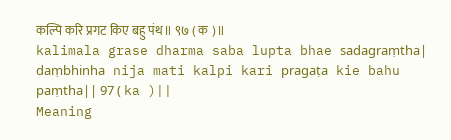कल्पि करि प्रगट किए बहु पंथ॥ ९७ ( क )॥
kalimala grase dharma saba lupta bhae sadagraṃtha|
daṃbhinha nija mati kalpi kari pragaṭa kie bahu paṃtha|| 97 ( ka )||
Meaning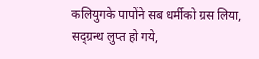कलियुगके पापोंने सब धर्मीको ग्रस लिया, सद्ग्रन्थ लुप्त हो गये,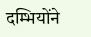दम्भियोंने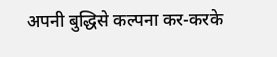अपनी बुद्धिसे कल्पना कर-करके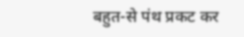बहुत-से पंथ प्रकट कर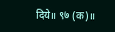दिये॥ ९७ (क)॥